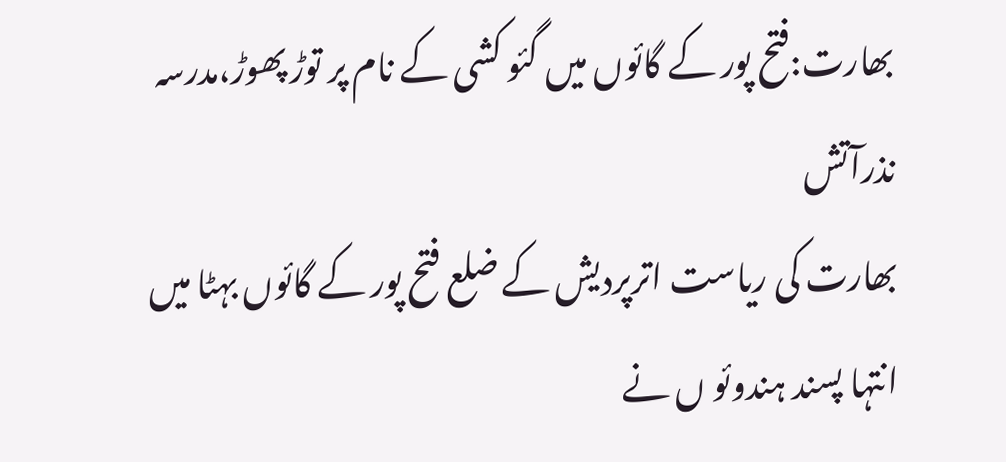بھارت:فتح پور کے گائوں میں گئو کشی کے نام پر توڑ پھوڑ،مدرسہ نذرآتش
بھارت کی ریاست اترپردیش کے ضلع فتح پور کے گائوں بہٹا میں انتہا پسند ہندوئو ں نے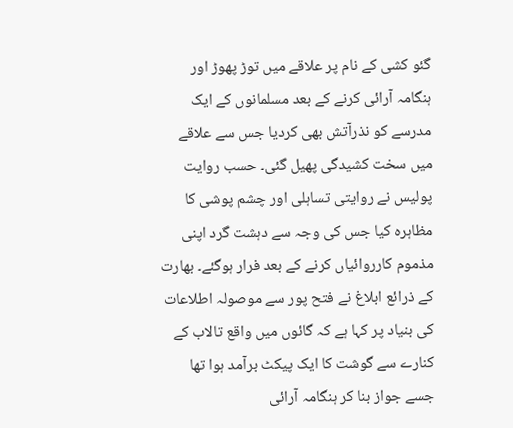گئو کشی کے نام پر علاقے میں توڑ پھوڑ اور ہنگامہ آرائی کرنے کے بعد مسلمانوں کے ایک مدرسے کو نذرآتش بھی کردیا جس سے علاقے میں سخت کشیدگی پھیل گئی۔ حسب روایت پولیس نے روایتی تساہلی اور چشم پوشی کا مظاہرہ کیا جس کی وجہ سے دہشت گرد اپنی مذموم کارروائیاں کرنے کے بعد فرار ہوگئے۔ بھارت کے ذرائع ابلاغ نے فتح پور سے موصولہ اطلاعات کی بنیاد پر کہا ہے کہ گائوں میں واقع تالاب کے کنارے سے گوشت کا ایک پیکٹ برآمد ہوا تھا جسے جواز بنا کر ہنگامہ آرائی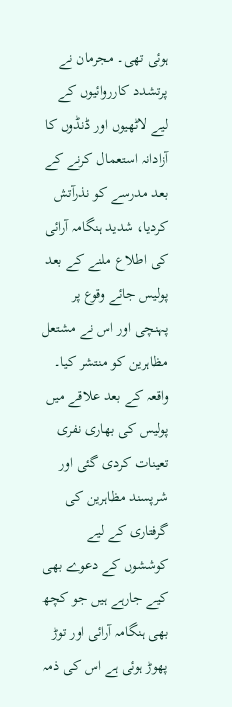ہوئی تھی۔ مجرمان نے پرتشدد کارروائیوں کے لیے لاٹھیوں اور ڈنڈوں کا آزادانہ استعمال کرنے کے بعد مدرسے کو نذرآتش کردیا، شدید ہنگامہ آرائی کی اطلاع ملنے کے بعد پولیس جائے وقوع پر پہنچی اور اس نے مشتعل مظاہرین کو منتشر کیا۔ واقعہ کے بعد علاقے میں پولیس کی بھاری نفری تعینات کردی گئی اور شرپسند مظاہرین کی گرفتاری کے لیے کوششوں کے دعوے بھی کیے جارہے ہیں جو کچھ بھی ہنگامہ آرائی اور توڑ پھوڑ ہوئی ہے اس کی ذمہ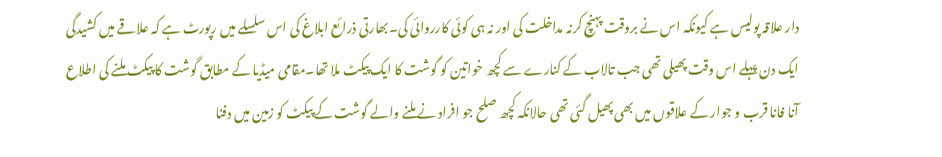دار علاقہ پولیس ہے کیونکہ اس نے بروقت پہنچ کرنہ مداخلت کی اور نہ ہی کوئی کارروائی کی۔بھارتی ذرائع ابلاغ کی اس سلسلے میں رپورٹ ہے کہ علاقے میں کشیدگی ایک دن پہلے اس وقت پھیلی تھی جب تالاب کے کنارے سے کچھ خواتین کو گوشت کا ایک پیکٹ ملا تھا۔مقامی میڈیا کے مطابق گوشت کا پیکٹ ملنے کی اطلاع آنا فانا قرب و جوار کے علاقوں میں بھی پھیل گئی تھی حالانکہ کچھ صلح جو افراد نے ملنے والے گوشت کے پیکٹ کو زمین میں دفنا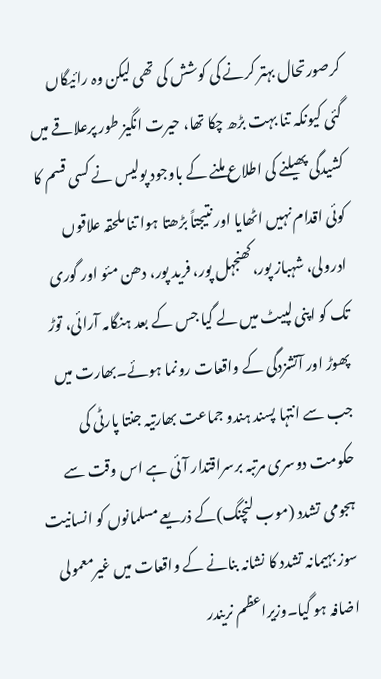کرصورتحال بہتر کرنے کی کوشش کی تھی لیکن وہ رائیگاں گئی کیونکہ تنا بہت بڑھ چکا تھا، حیرت انگیز طور پرعلاقے میں کشیدگی پھیلنے کی اطلاع ملنے کے باوجود پولیس نے کسی قسم کا کوئی اقدام نہیں اٹھایا اور نتیجتاً بڑھتا ہوا تنا ملحقہ علاقوں ادرولی، شہباز پور،کھنجہل پور، فرید پور، دھن مئو اور گوری تک کو اپنی لپیٹ میں لے گیا جس کے بعد ہنگامہ آرائی، توڑ پھوڑ اور آتشزدگی کے واقعات رونما ہوئے۔بھارت میں جب سے انتہا پسند ہندو جماعت بھارتیہ جنتا پارٹی کی حکومت دوسری مرتبہ برسراقتدار آئی ہے اس وقت سے ہجومی تشدد (موب لنچنگ)کے ذریعے مسلمانوں کو انسانیت سوز بہیمانہ تشدد کا نشانہ بنانے کے واقعات میں غیرمعمولی اضافہ ہو گیا۔وزیراعظم نریندر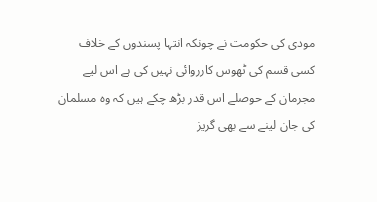مودی کی حکومت نے چونکہ انتہا پسندوں کے خلاف کسی قسم کی ٹھوس کارروائی نہیں کی ہے اس لیے مجرمان کے حوصلے اس قدر بڑھ چکے ہیں کہ وہ مسلمان کی جان لینے سے بھی گریز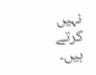نہیں کرتے ہیں۔